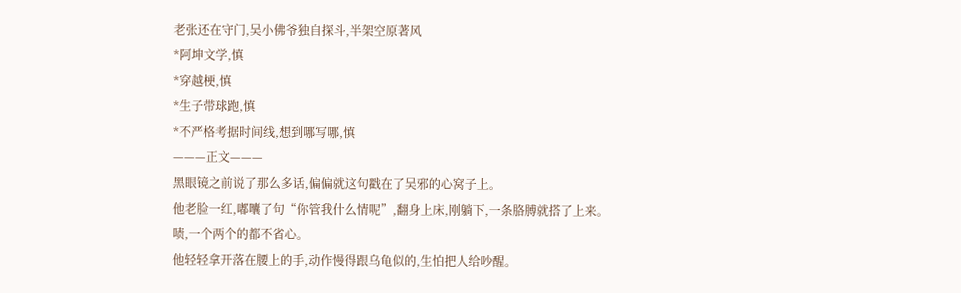老张还在守门,吴小佛爷独自探斗,半架空原著风
*阿坤文学,慎
*穿越梗,慎
*生子带球跑,慎
*不严格考据时间线,想到哪写哪,慎
———正文———
黑眼镜之前说了那么多话,偏偏就这句戳在了吴邪的心窝子上。
他老脸一红,嘟囔了句“你管我什么情呢”,翻身上床,刚躺下,一条胳膊就搭了上来。
啧,一个两个的都不省心。
他轻轻拿开落在腰上的手,动作慢得跟乌龟似的,生怕把人给吵醒。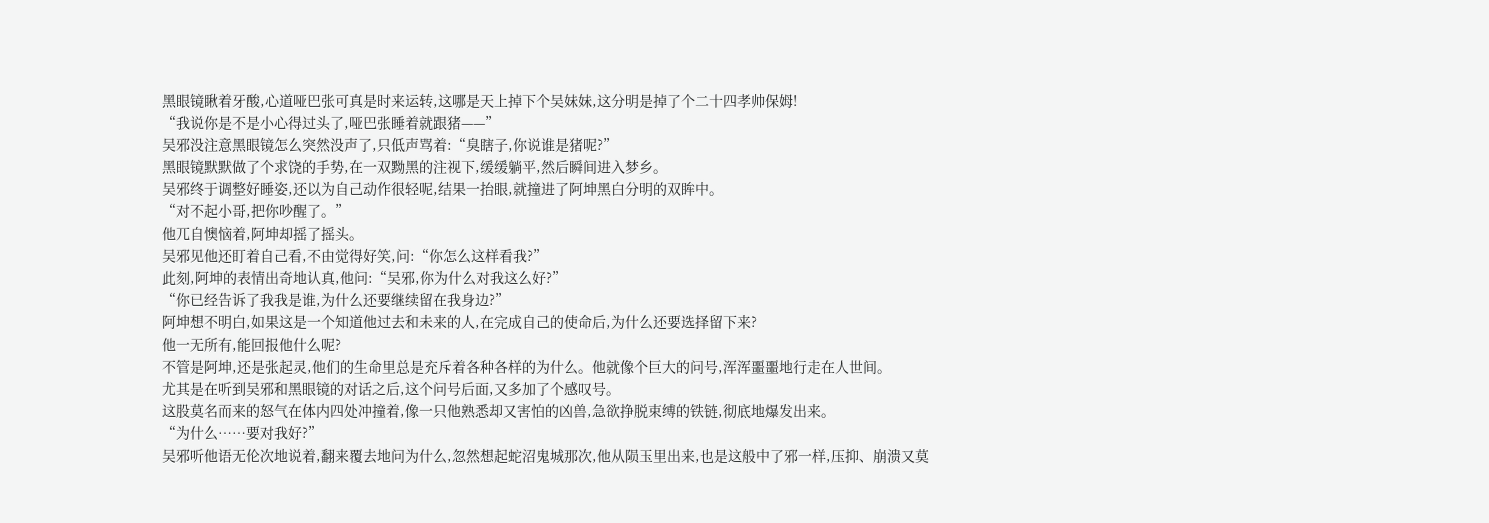黑眼镜瞅着牙酸,心道哑巴张可真是时来运转,这哪是天上掉下个吴妹妹,这分明是掉了个二十四孝帅保姆!
“我说你是不是小心得过头了,哑巴张睡着就跟猪——”
吴邪没注意黑眼镜怎么突然没声了,只低声骂着:“臭瞎子,你说谁是猪呢?”
黑眼镜默默做了个求饶的手势,在一双黝黑的注视下,缓缓躺平,然后瞬间进入梦乡。
吴邪终于调整好睡姿,还以为自己动作很轻呢,结果一抬眼,就撞进了阿坤黑白分明的双眸中。
“对不起小哥,把你吵醒了。”
他兀自懊恼着,阿坤却摇了摇头。
吴邪见他还盯着自己看,不由觉得好笑,问:“你怎么这样看我?”
此刻,阿坤的表情出奇地认真,他问:“吴邪,你为什么对我这么好?”
“你已经告诉了我我是谁,为什么还要继续留在我身边?”
阿坤想不明白,如果这是一个知道他过去和未来的人,在完成自己的使命后,为什么还要选择留下来?
他一无所有,能回报他什么呢?
不管是阿坤,还是张起灵,他们的生命里总是充斥着各种各样的为什么。他就像个巨大的问号,浑浑噩噩地行走在人世间。
尤其是在听到吴邪和黑眼镜的对话之后,这个问号后面,又多加了个感叹号。
这股莫名而来的怒气在体内四处冲撞着,像一只他熟悉却又害怕的凶兽,急欲挣脱束缚的铁链,彻底地爆发出来。
“为什么……要对我好?”
吴邪听他语无伦次地说着,翻来覆去地问为什么,忽然想起蛇沼鬼城那次,他从陨玉里出来,也是这般中了邪一样,压抑、崩溃又莫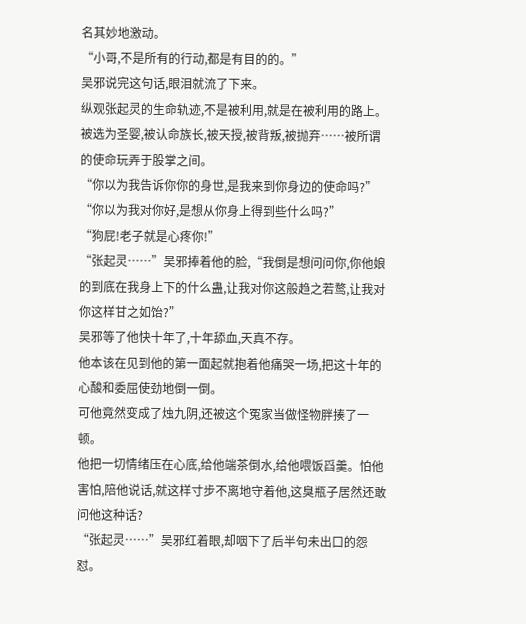名其妙地激动。
“小哥,不是所有的行动,都是有目的的。”
吴邪说完这句话,眼泪就流了下来。
纵观张起灵的生命轨迹,不是被利用,就是在被利用的路上。被选为圣婴,被认命族长,被天授,被背叛,被抛弃……被所谓的使命玩弄于股掌之间。
“你以为我告诉你你的身世,是我来到你身边的使命吗?”
“你以为我对你好,是想从你身上得到些什么吗?”
“狗屁!老子就是心疼你!”
“张起灵……”吴邪捧着他的脸,“我倒是想问问你,你他娘的到底在我身上下的什么蛊,让我对你这般趋之若鹜,让我对你这样甘之如饴?”
吴邪等了他快十年了,十年舔血,天真不存。
他本该在见到他的第一面起就抱着他痛哭一场,把这十年的心酸和委屈使劲地倒一倒。
可他竟然变成了烛九阴,还被这个冤家当做怪物胖揍了一顿。
他把一切情绪压在心底,给他端茶倒水,给他喂饭舀羹。怕他害怕,陪他说话,就这样寸步不离地守着他,这臭瓶子居然还敢问他这种话?
“张起灵……”吴邪红着眼,却咽下了后半句未出口的怨怼。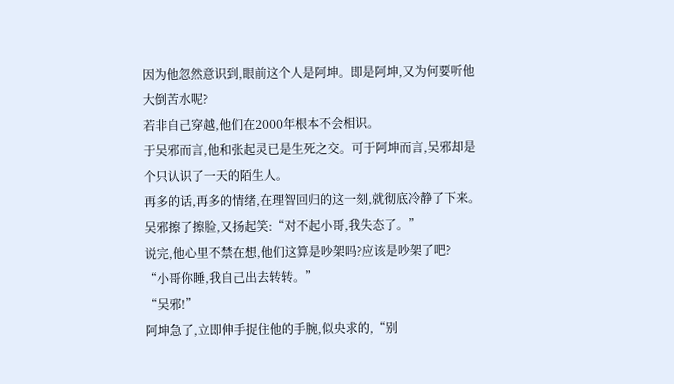因为他忽然意识到,眼前这个人是阿坤。即是阿坤,又为何要听他大倒苦水呢?
若非自己穿越,他们在2000年根本不会相识。
于吴邪而言,他和张起灵已是生死之交。可于阿坤而言,吴邪却是个只认识了一天的陌生人。
再多的话,再多的情绪,在理智回归的这一刻,就彻底冷静了下来。
吴邪擦了擦脸,又扬起笑:“对不起小哥,我失态了。”
说完,他心里不禁在想,他们这算是吵架吗?应该是吵架了吧?
“小哥你睡,我自己出去转转。”
“吴邪!”
阿坤急了,立即伸手捉住他的手腕,似央求的,“别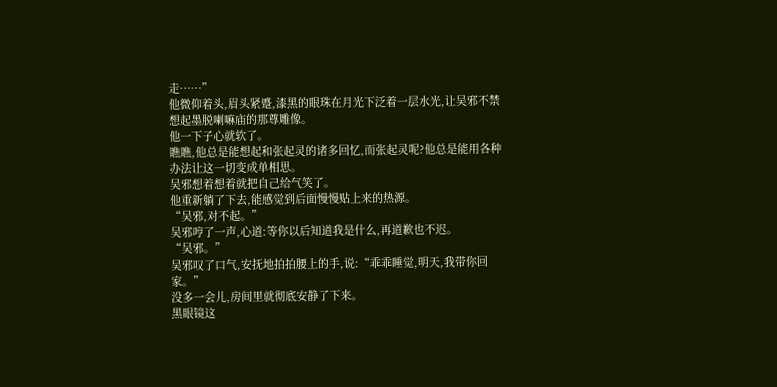走……”
他微仰着头,眉头紧蹙,漆黑的眼珠在月光下泛着一层水光,让吴邪不禁想起墨脱喇嘛庙的那尊雕像。
他一下子心就软了。
瞧瞧,他总是能想起和张起灵的诸多回忆,而张起灵呢?他总是能用各种办法让这一切变成单相思。
吴邪想着想着就把自己给气笑了。
他重新躺了下去,能感觉到后面慢慢贴上来的热源。
“吴邪,对不起。”
吴邪哼了一声,心道:等你以后知道我是什么,再道歉也不迟。
“吴邪。”
吴邪叹了口气,安抚地拍拍腰上的手,说:“乖乖睡觉,明天,我带你回家。”
没多一会儿,房间里就彻底安静了下来。
黑眼镜这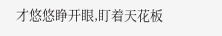才悠悠睁开眼,盯着天花板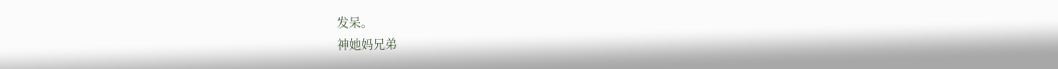发呆。
神她妈兄弟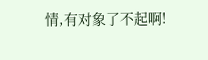情,有对象了不起啊!